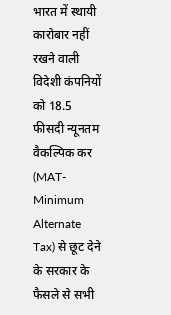भारत में स्थायी कारोबार नहीं रखने वाली विदेशी कंपनियों को 18.5 फीसदी न्यूनतम वैकल्पिक कर (MAT-Minimum Alternate Tax) से छूट देने के सरकार के फैसले से सभी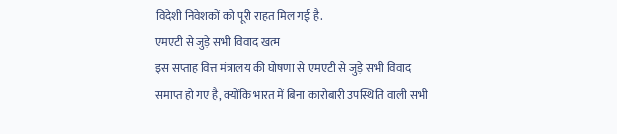विदेशी निवेशकों को पूरी राहत मिल गई है.
एमएटी से जुड़े सभी विवाद खत्म
इस सप्ताह वित्त मंत्रालय की घोषणा से एमएटी से जुड़े सभी विवाद समाप्त हो गए है, क्योंकि भारत में बिना कारोबारी उपस्थिति वाली सभी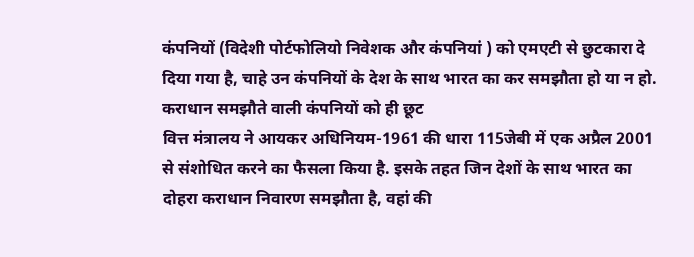कंपनियों (विदेशी पोर्टफोलियो निवेशक और कंपनियां ) को एमएटी से छुटकारा दे दिया गया है, चाहे उन कंपनियों के देश के साथ भारत का कर समझौता हो या न हो.
कराधान समझौते वाली कंपनियों को ही छूट
वित्त मंत्रालय ने आयकर अधिनियम-1961 की धारा 115जेबी में एक अप्रैल 2001 से संशोधित करने का फैसला किया है. इसके तहत जिन देशों के साथ भारत का दोहरा कराधान निवारण समझौता है, वहां की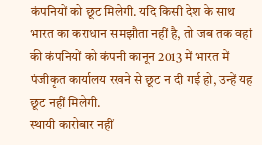कंपनियों को छूट मिलेगी. यदि किसी देश के साथ भारत का कराधान समझौता नहीं है, तो जब तक वहां की कंपनियों को कंपनी कानून 2013 में भारत में पंजीकृत कार्यालय रखने से छूट न दी गई हो, उन्हें यह छूट नहीं मिलेगी.
स्थायी कारोबार नहीं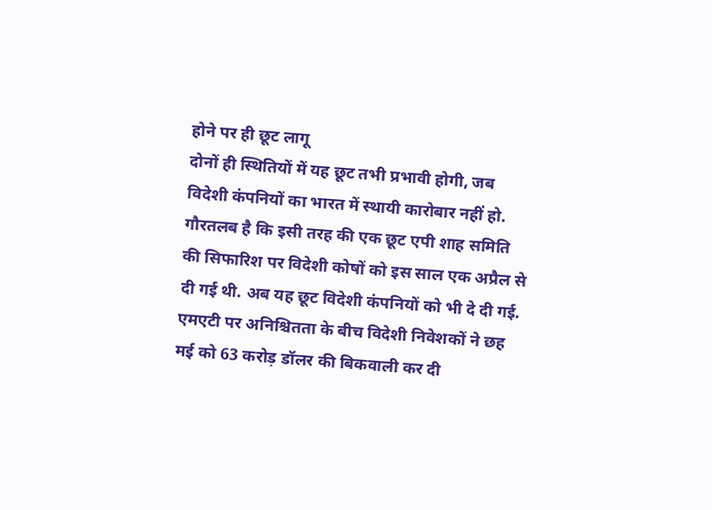होने पर ही छूट लागू
दोनों ही स्थितियों में यह छूट तभी प्रभावी होगी, जब विदेशी कंपनियों का भारत में स्थायी कारोबार नहीं हो. गौरतलब है कि इसी तरह की एक छूट एपी शाह समिति की सिफारिश पर विदेशी कोषों को इस साल एक अप्रैल से दी गई थी. अब यह छूट विदेशी कंपनियों को भी दे दी गई. एमएटी पर अनिश्चितता के बीच विदेशी निवेशकों ने छह मई को 63 करोड़ डॉलर की बिकवाली कर दी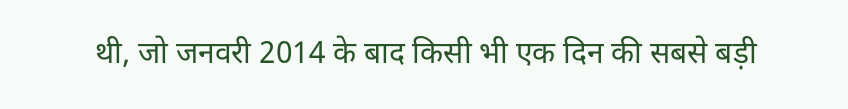थी, जो जनवरी 2014 के बाद किसी भी एक दिन की सबसे बड़ी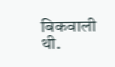बिकवाली थी.